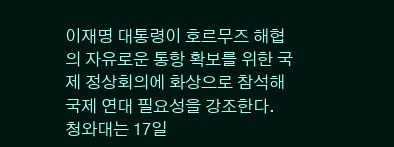이재명 대통령이 호르무즈 해협의 자유로운 통항 확보를 위한 국제 정상회의에 화상으로 참석해 국제 연대 필요성을 강조한다.
청와대는 17일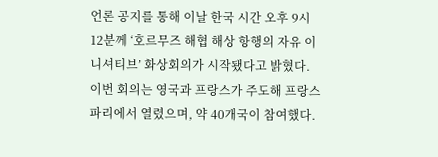언론 공지를 통해 이날 한국 시간 오후 9시 12분께 ‘호르무즈 해협 해상 항행의 자유 이니셔티브’ 화상회의가 시작됐다고 밝혔다. 이번 회의는 영국과 프랑스가 주도해 프랑스 파리에서 열렸으며, 약 40개국이 참여했다.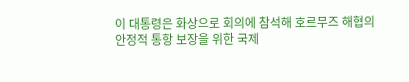이 대통령은 화상으로 회의에 참석해 호르무즈 해협의 안정적 통항 보장을 위한 국제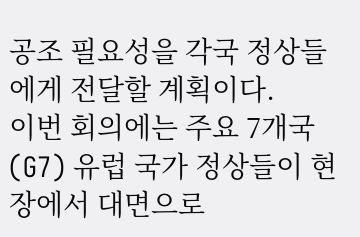공조 필요성을 각국 정상들에게 전달할 계획이다.
이번 회의에는 주요 7개국(G7) 유럽 국가 정상들이 현장에서 대면으로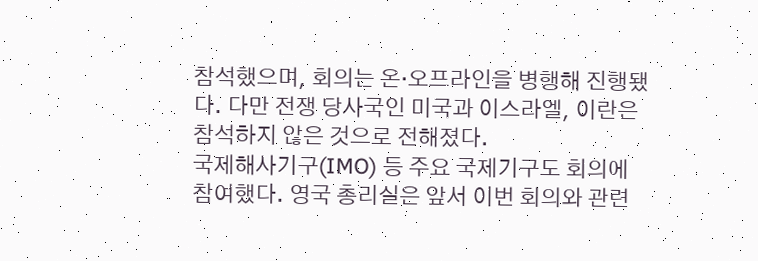참석했으며, 회의는 온·오프라인을 병행해 진행됐다. 다만 전쟁 당사국인 미국과 이스라엘, 이란은 참석하지 않은 것으로 전해졌다.
국제해사기구(IMO) 등 주요 국제기구도 회의에 참여했다. 영국 총리실은 앞서 이번 회의와 관련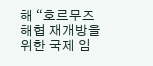해 “호르무즈 해협 재개방을 위한 국제 임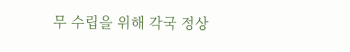무 수립을 위해 각국 정상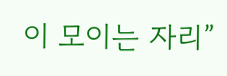이 모이는 자리”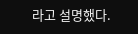라고 설명했다.